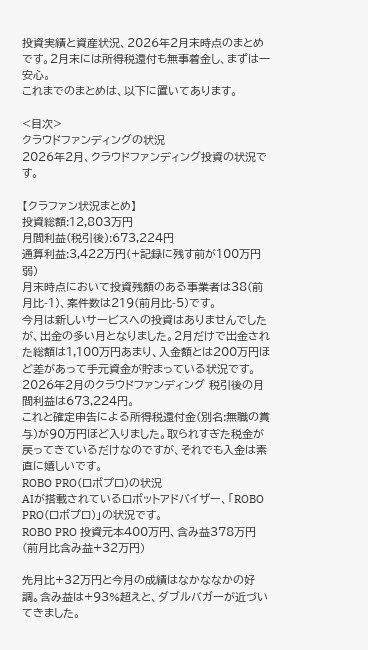投資実績と資産状況、2026年2月末時点のまとめです。2月末には所得税還付も無事着金し、まずは一安心。
これまでのまとめは、以下に置いてあります。

<目次>
クラウドファンディングの状況
2026年2月、クラウドファンディング投資の状況です。

【クラファン状況まとめ】
投資総額:12,803万円
月間利益(税引後):673,224円
通算利益:3,422万円(+記録に残す前が100万円弱)
月末時点において投資残額のある事業者は38(前月比-1)、案件数は219(前月比-5)です。
今月は新しいサービスへの投資はありませんでしたが、出金の多い月となりました。2月だけで出金された総額は1,100万円あまり、入金額とは200万円ほど差があって手元資金が貯まっている状況です。
2026年2月のクラウドファンディング 税引後の月間利益は673,224円。
これと確定申告による所得税還付金(別名:無職の賞与)が90万円ほど入りました。取られすぎた税金が戻ってきているだけなのですが、それでも入金は素直に嬉しいです。
ROBO PRO(ロボプロ)の状況
AIが搭載されているロボットアドバイザー、「ROBO PRO(ロボプロ)」の状況です。
ROBO PRO 投資元本400万円、含み益378万円(前月比含み益+32万円)

先月比+32万円と今月の成績はなかななかの好調。含み益は+93%超えと、ダブルバガーが近づいてきました。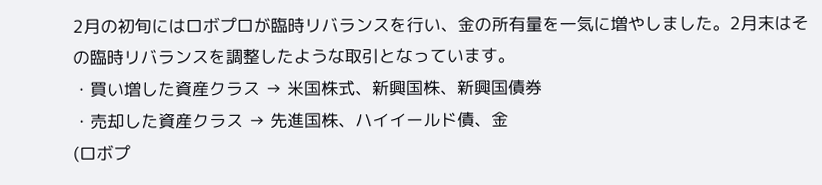2月の初旬にはロボプロが臨時リバランスを行い、金の所有量を一気に増やしました。2月末はその臨時リバランスを調整したような取引となっています。
・買い増した資産クラス → 米国株式、新興国株、新興国債券
・売却した資産クラス → 先進国株、ハイイールド債、金
(ロボプ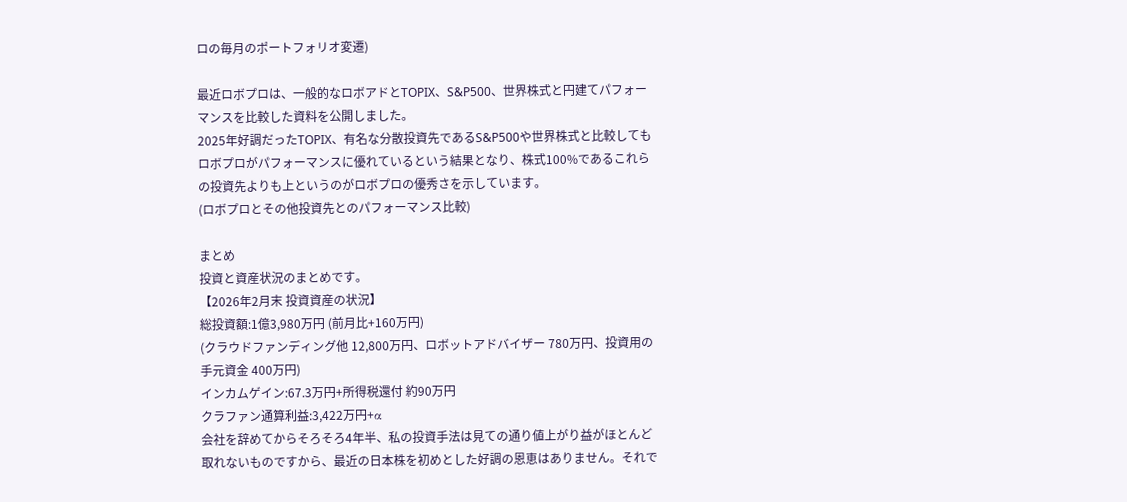ロの毎月のポートフォリオ変遷)

最近ロボプロは、一般的なロボアドとTOPIX、S&P500、世界株式と円建てパフォーマンスを比較した資料を公開しました。
2025年好調だったTOPIX、有名な分散投資先であるS&P500や世界株式と比較してもロボプロがパフォーマンスに優れているという結果となり、株式100%であるこれらの投資先よりも上というのがロボプロの優秀さを示しています。
(ロボプロとその他投資先とのパフォーマンス比較)

まとめ
投資と資産状況のまとめです。
【2026年2月末 投資資産の状況】
総投資額:1億3,980万円 (前月比+160万円)
(クラウドファンディング他 12,800万円、ロボットアドバイザー 780万円、投資用の手元資金 400万円)
インカムゲイン:67.3万円+所得税還付 約90万円
クラファン通算利益:3,422万円+α
会社を辞めてからそろそろ4年半、私の投資手法は見ての通り値上がり益がほとんど取れないものですから、最近の日本株を初めとした好調の恩恵はありません。それで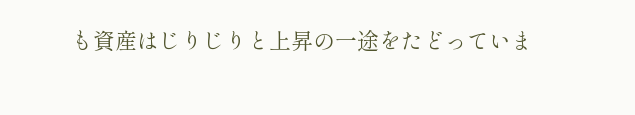も資産はじりじりと上昇の一途をたどっていま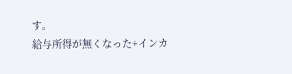す。
給与所得が無くなった+インカ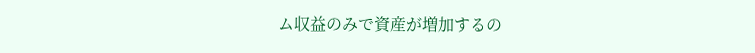ム収益のみで資産が増加するの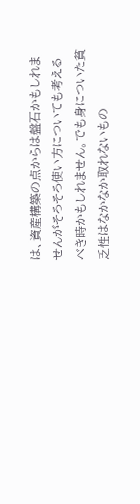は、資産構築の点からは盤石かもしれませんがそろそろ使い方についても考えるべき時かもしれません。でも身についた貧乏性はなかなか取れないもの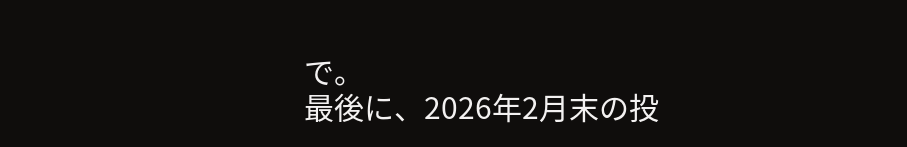で。
最後に、2026年2月末の投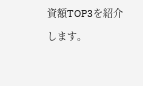資額TOP3を紹介します。